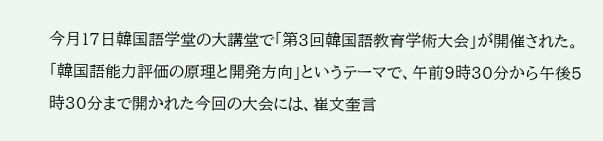今月17日韓国語学堂の大講堂で「第3回韓国語教育学術大会」が開催された。「韓国語能力評価の原理と開発方向」というテーマで、午前9時30分から午後5時30分まで開かれた今回の大会には、崔文奎言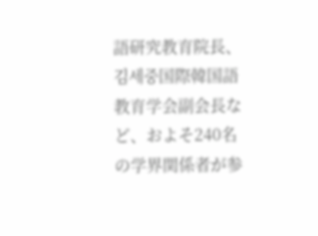語研究教育院長、 김세중国際韓国語教育学会副会長など、およそ240名の学界関係者が参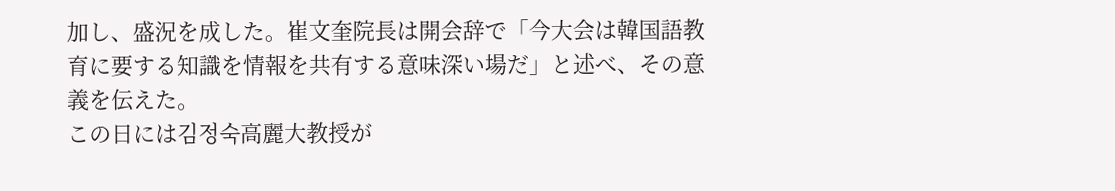加し、盛況を成した。崔文奎院長は開会辞で「今大会は韓国語教育に要する知識を情報を共有する意味深い場だ」と述べ、その意義を伝えた。
この日には김정숙高麗大教授が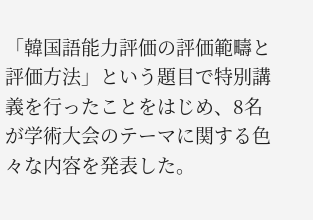「韓国語能力評価の評価範疇と評価方法」という題目で特別講義を行ったことをはじめ、8名が学術大会のテーマに関する色々な内容を発表した。